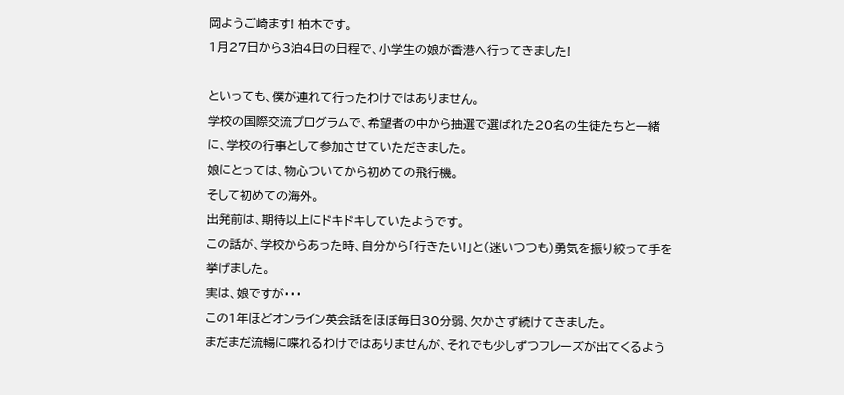岡ようご崎ます! 柏木です。
1月27日から3泊4日の日程で、小学生の娘が香港へ行ってきました!

といっても、僕が連れて行ったわけではありません。
学校の国際交流プログラムで、希望者の中から抽選で選ばれた20名の生徒たちと一緒に、学校の行事として参加させていただきました。
娘にとっては、物心ついてから初めての飛行機。
そして初めての海外。
出発前は、期待以上にドキドキしていたようです。
この話が、学校からあった時、自分から「行きたい!」と(迷いつつも)勇気を振り絞って手を挙げました。
実は、娘ですが・・・
この1年ほどオンライン英会話をほぼ毎日30分弱、欠かさず続けてきました。
まだまだ流暢に喋れるわけではありませんが、それでも少しずつフレーズが出てくるよう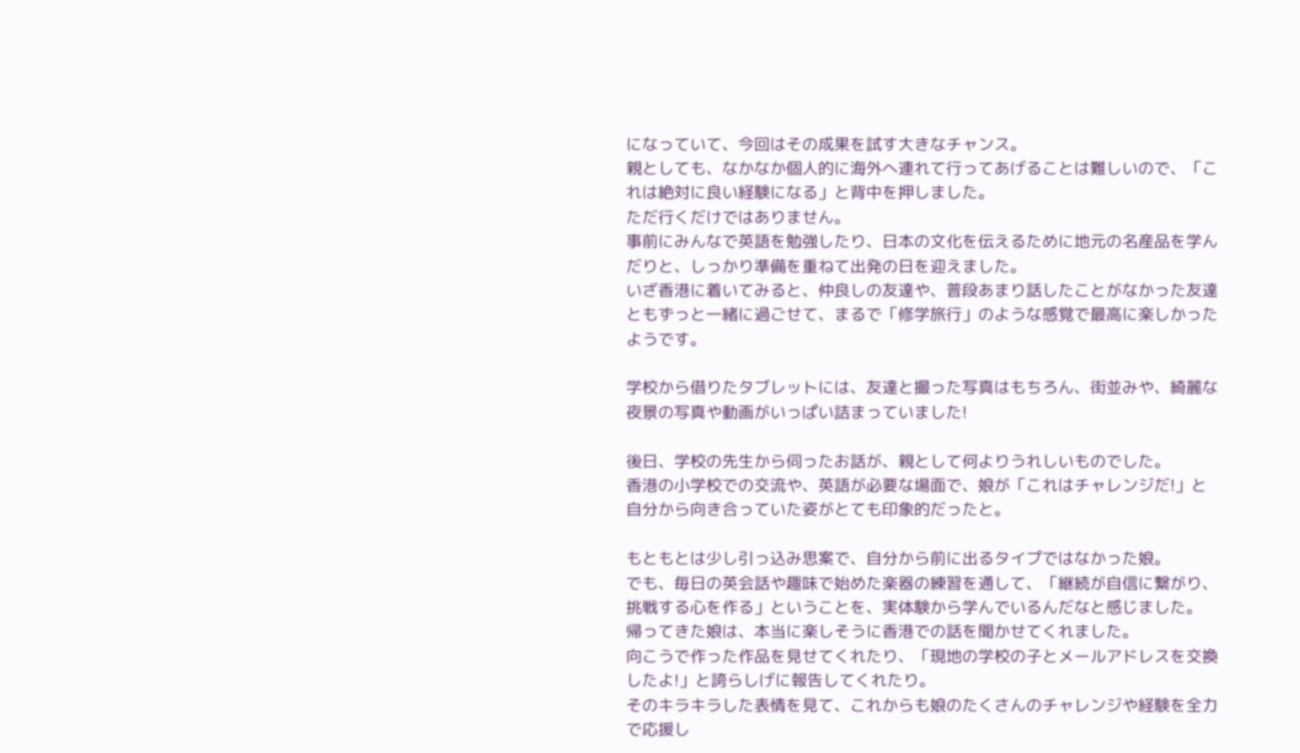になっていて、今回はその成果を試す大きなチャンス。
親としても、なかなか個人的に海外へ連れて行ってあげることは難しいので、「これは絶対に良い経験になる」と背中を押しました。
ただ行くだけではありません。
事前にみんなで英語を勉強したり、日本の文化を伝えるために地元の名産品を学んだりと、しっかり準備を重ねて出発の日を迎えました。
いざ香港に着いてみると、仲良しの友達や、普段あまり話したことがなかった友達ともずっと一緒に過ごせて、まるで「修学旅行」のような感覚で最高に楽しかったようです。

学校から借りたタブレットには、友達と撮った写真はもちろん、街並みや、綺麗な夜景の写真や動画がいっぱい詰まっていました!

後日、学校の先生から伺ったお話が、親として何よりうれしいものでした。
香港の小学校での交流や、英語が必要な場面で、娘が「これはチャレンジだ!」と自分から向き合っていた姿がとても印象的だったと。

もともとは少し引っ込み思案で、自分から前に出るタイプではなかった娘。
でも、毎日の英会話や趣味で始めた楽器の練習を通して、「継続が自信に繋がり、挑戦する心を作る」ということを、実体験から学んでいるんだなと感じました。
帰ってきた娘は、本当に楽しそうに香港での話を聞かせてくれました。
向こうで作った作品を見せてくれたり、「現地の学校の子とメールアドレスを交換したよ!」と誇らしげに報告してくれたり。
そのキラキラした表情を見て、これからも娘のたくさんのチャレンジや経験を全力で応援し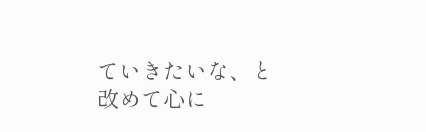ていきたいな、と改めて心に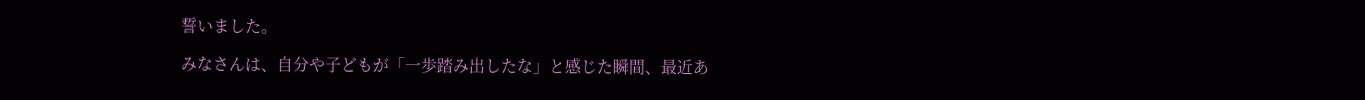誓いました。

みなさんは、自分や子どもが「一歩踏み出したな」と感じた瞬間、最近あ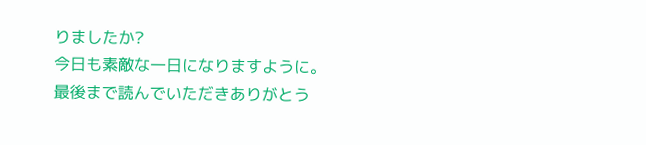りましたか?
今日も素敵な一日になりますように。
最後まで読んでいただきありがとう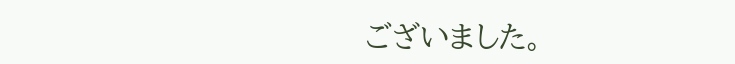ございました。